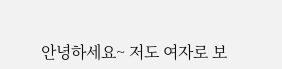안녕하세요~ 저도 여자로 보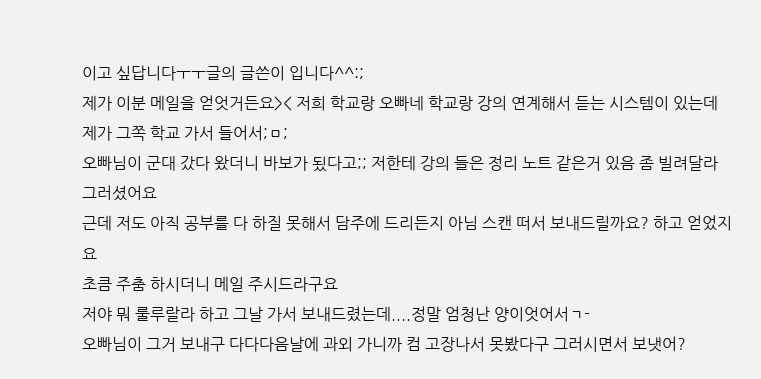이고 싶답니다ㅜㅜ글의 글쓴이 입니다^^:;
제가 이분 메일을 얻엇거든요>< 저희 학교랑 오빠네 학교랑 강의 연계해서 듣는 시스템이 있는데 제가 그쪽 학교 가서 들어서;ㅁ;
오빠님이 군대 갔다 왔더니 바보가 됬다고;; 저한테 강의 들은 정리 노트 같은거 있음 좀 빌려달라 그러셨어요
근데 저도 아직 공부를 다 하질 못해서 담주에 드리든지 아님 스캔 떠서 보내드릴까요? 하고 얻었지요
초큼 주춤 하시더니 메일 주시드라구요
저야 뭐 룰루랄라 하고 그날 가서 보내드렸는데....정말 엄청난 양이엇어서ㄱ-
오빠님이 그거 보내구 다다다음날에 과외 가니까 컴 고장나서 못봤다구 그러시면서 보냇어?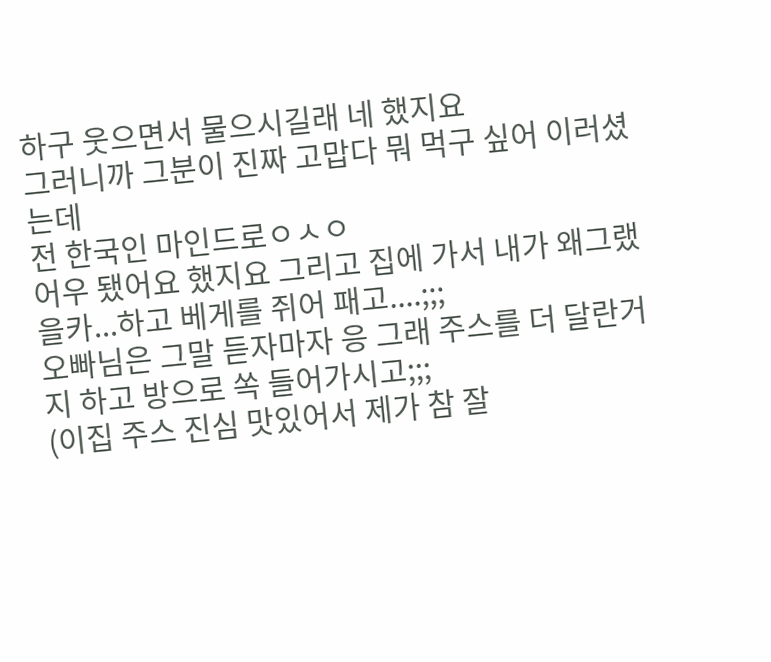하구 웃으면서 물으시길래 네 했지요
그러니까 그분이 진짜 고맙다 뭐 먹구 싶어 이러셨는데
전 한국인 마인드로ㅇㅅㅇ
어우 됐어요 했지요 그리고 집에 가서 내가 왜그랬을카...하고 베게를 쥐어 패고....;;;
오빠님은 그말 듣자마자 응 그래 주스를 더 달란거지 하고 방으로 쏙 들어가시고;;;
(이집 주스 진심 맛있어서 제가 참 잘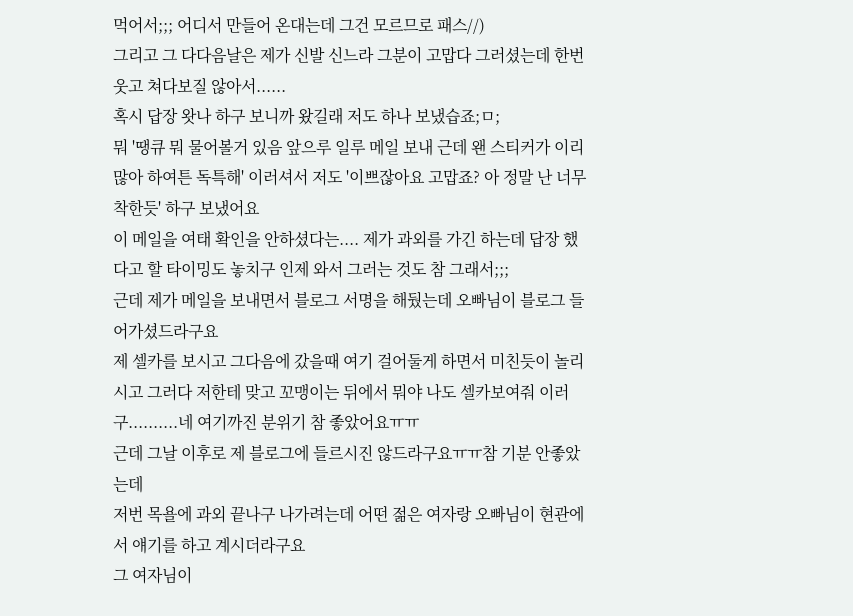먹어서;;; 어디서 만들어 온대는데 그건 모르므로 패스//)
그리고 그 다다음날은 제가 신발 신느라 그분이 고맙다 그러셨는데 한번 웃고 쳐다보질 않아서......
혹시 답장 왓나 하구 보니까 왔길래 저도 하나 보냈습죠;ㅁ;
뭐 '땡큐 뭐 물어볼거 있음 앞으루 일루 메일 보내 근데 왠 스티커가 이리 많아 하여튼 독특해' 이러셔서 저도 '이쁘잖아요 고맙죠? 아 정말 난 너무 착한듯' 하구 보냈어요
이 메일을 여태 확인을 안하셨다는.... 제가 과외를 가긴 하는데 답장 했다고 할 타이밍도 놓치구 인제 와서 그러는 것도 참 그래서;;;
근데 제가 메일을 보내면서 블로그 서명을 해뒀는데 오빠님이 블로그 들어가셨드라구요
제 셀카를 보시고 그다음에 갔을때 여기 걸어둘게 하면서 미친듯이 놀리시고 그러다 저한테 맞고 꼬맹이는 뒤에서 뭐야 나도 셀카보여줘 이러구..........네 여기까진 분위기 참 좋았어요ㅠㅠ
근데 그날 이후로 제 블로그에 들르시진 않드라구요ㅠㅠ참 기분 안좋았는데
저번 목욜에 과외 끝나구 나가려는데 어떤 젊은 여자랑 오빠님이 현관에서 얘기를 하고 계시더라구요
그 여자님이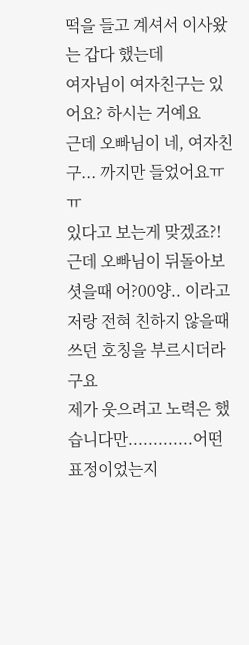떡을 들고 계셔서 이사왔는 갑다 했는데
여자님이 여자친구는 있어요? 하시는 거예요
근데 오빠님이 네, 여자친구... 까지만 들었어요ㅠㅠ
있다고 보는게 맞겠죠?!
근데 오빠님이 뒤돌아보셧을때 어?00양.. 이라고 저랑 전혀 친하지 않을때 쓰던 호칭을 부르시더라구요
제가 웃으려고 노력은 했습니다만.............어떤 표정이었는지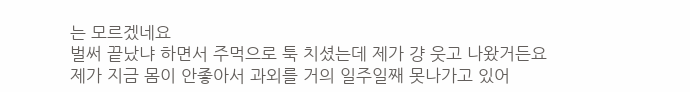는 모르겠네요
벌써 끝났냐 하면서 주먹으로 툭 치셨는데 제가 걍 웃고 나왔거든요
제가 지금 몸이 안좋아서 과외를 거의 일주일째 못나가고 있어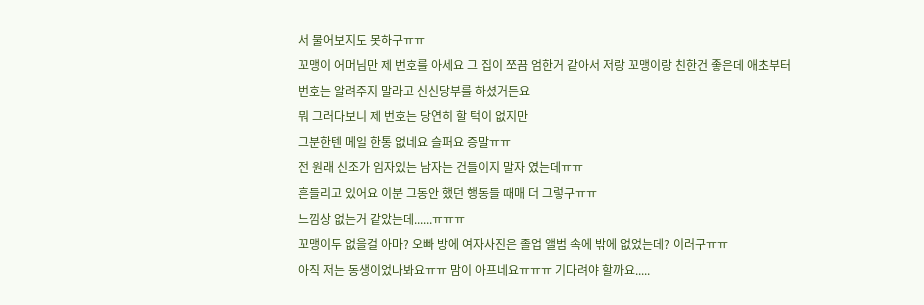서 물어보지도 못하구ㅠㅠ
꼬맹이 어머님만 제 번호를 아세요 그 집이 쪼끔 엄한거 같아서 저랑 꼬맹이랑 친한건 좋은데 애초부터 번호는 알려주지 말라고 신신당부를 하셨거든요
뭐 그러다보니 제 번호는 당연히 할 턱이 없지만
그분한텐 메일 한통 없네요 슬퍼요 증말ㅠㅠ
전 원래 신조가 임자있는 남자는 건들이지 말자 였는데ㅠㅠ
흔들리고 있어요 이분 그동안 했던 행동들 때매 더 그렇구ㅠㅠ
느낌상 없는거 같았는데......ㅠㅠㅠ
꼬맹이두 없을걸 아마? 오빠 방에 여자사진은 졸업 앨범 속에 밖에 없었는데? 이러구ㅠㅠ
아직 저는 동생이었나봐요ㅠㅠ 맘이 아프네요ㅠㅠㅠ 기다려야 할까요.....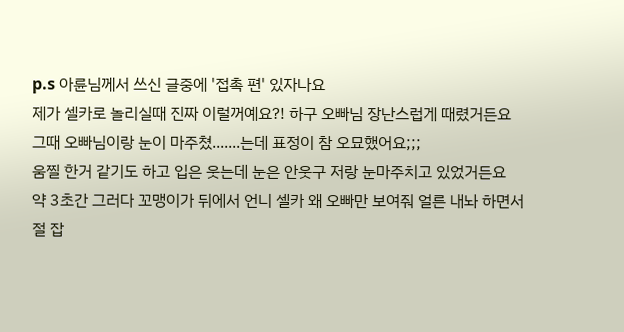p.s 아륜님께서 쓰신 글중에 '접촉 편' 있자나요
제가 셀카로 놀리실때 진짜 이럴꺼예요?! 하구 오빠님 장난스럽게 때렸거든요
그때 오빠님이랑 눈이 마주쳤.......는데 표정이 참 오묘했어요;;;
움찔 한거 같기도 하고 입은 웃는데 눈은 안웃구 저랑 눈마주치고 있었거든요
약 3초간 그러다 꼬맹이가 뒤에서 언니 셀카 왜 오빠만 보여줘 얼른 내놔 하면서 절 잡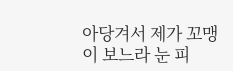아당겨서 제가 꼬맹이 보느라 눈 피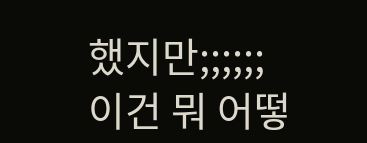했지만;;;;;;
이건 뭐 어떻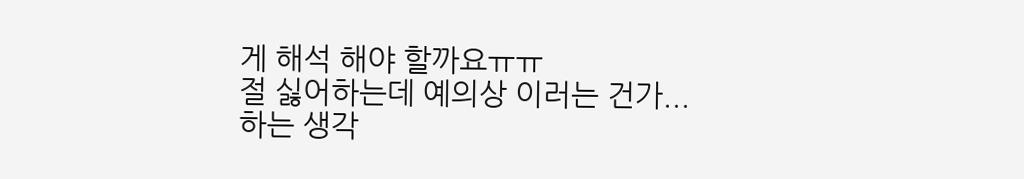게 해석 해야 할까요ㅠㅠ
절 싫어하는데 예의상 이러는 건가... 하는 생각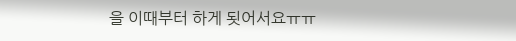을 이때부터 하게 됫어서요ㅠㅠ